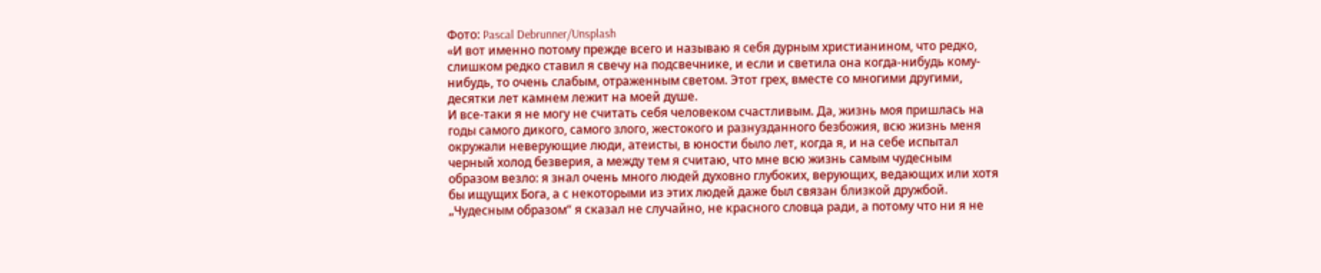Фото: Pascal Debrunner/Unsplash
«И вот именно потому прежде всего и называю я себя дурным христианином, что редко, слишком редко ставил я свечу на подсвечнике, и если и светила она когда-нибудь кому-нибудь, то очень слабым, отраженным светом. Этот грех, вместе со многими другими, десятки лет камнем лежит на моей душе.
И все-таки я не могу не считать себя человеком счастливым. Да, жизнь моя пришлась на годы самого дикого, самого злого, жестокого и разнузданного безбожия, всю жизнь меня окружали неверующие люди, атеисты, в юности было лет, когда я, и на себе испытал черный холод безверия, а между тем я считаю, что мне всю жизнь самым чудесным образом везло: я знал очень много людей духовно глубоких, верующих, ведающих или хотя бы ищущих Бога, а с некоторыми из этих людей даже был связан близкой дружбой.
„Чудесным образом“ я сказал не случайно, не красного словца ради, а потому что ни я не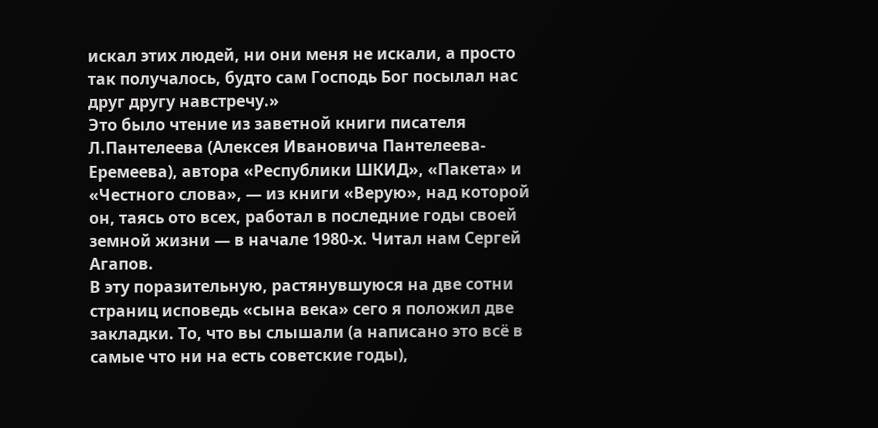искал этих людей, ни они меня не искали, а просто так получалось, будто сам Господь Бог посылал нас друг другу навстречу.»
Это было чтение из заветной книги писателя Л.Пантелеева (Алексея Ивановича Пантелеева-Еремеева), автора «Республики ШКИД», «Пакета» и «Честного слова», — из книги «Верую», над которой он, таясь ото всех, работал в последние годы своей земной жизни — в начале 1980-х. Читал нам Сергей Агапов.
В эту поразительную, растянувшуюся на две сотни страниц исповедь «сына века» сего я положил две закладки. То, что вы слышали (а написано это всё в самые что ни на есть советские годы),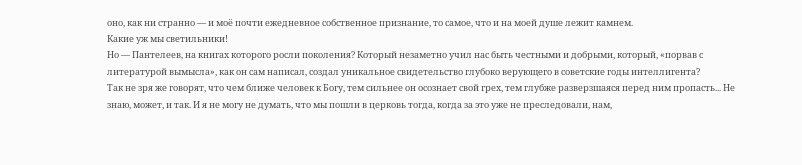оно, как ни странно — и моё почти ежедневное собственное признание, то самое, что и на моей душе лежит камнем.
Какие уж мы светильники!
Но — Пантелеев, на книгах которого росли поколения? Который незаметно учил нас быть честными и добрыми, который, «порвав с литературой вымысла», как он сам написал, создал уникальное свидетельство глубоко верующего в советские годы интеллигента?
Так не зря же говорят, что чем ближе человек к Богу, тем сильнее он осознает свой грех, тем глубже разверзшаяся перед ним пропасть... Не знаю, может, и так. И я не могу не думать, что мы пошли в церковь тогда, когда за это уже не преследовали, нам,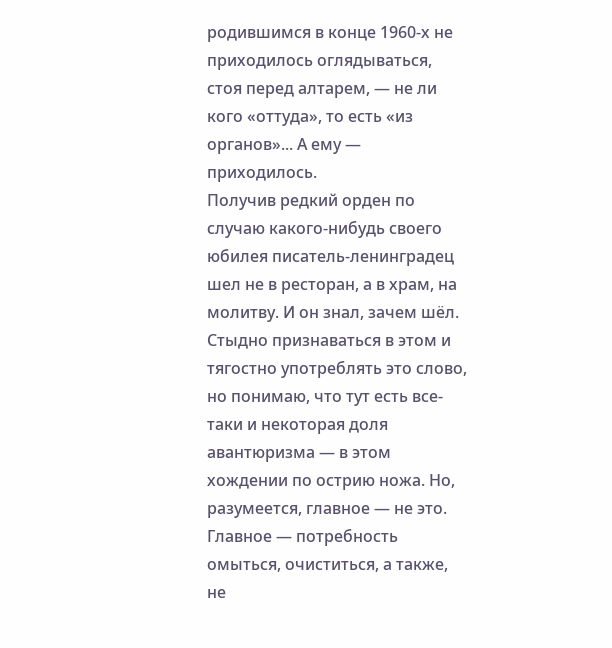родившимся в конце 1960-х не приходилось оглядываться, стоя перед алтарем, — не ли кого «оттуда», то есть «из органов»... А ему — приходилось.
Получив редкий орден по случаю какого-нибудь своего юбилея писатель-ленинградец шел не в ресторан, а в храм, на молитву. И он знал, зачем шёл.
Стыдно признаваться в этом и тягостно употреблять это слово, но понимаю, что тут есть все-таки и некоторая доля авантюризма — в этом хождении по острию ножа. Но, разумеется, главное — не это. Главное — потребность омыться, очиститься, а также, не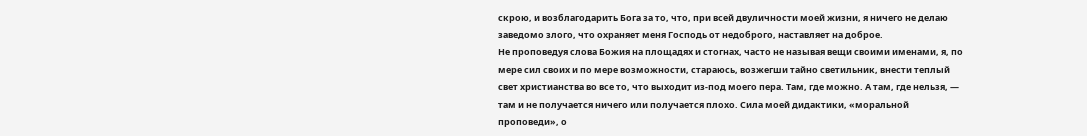скрою, и возблагодарить Бога за то, что, при всей двуличности моей жизни, я ничего не делаю заведомо злого, что охраняет меня Господь от недоброго, наставляет на доброе.
Не проповедуя слова Божия на площадях и стогнах, часто не называя вещи своими именами, я, по мере сил своих и по мере возможности, стараюсь, возжегши тайно светильник, внести теплый свет христианства во все то, что выходит из-под моего пера. Там, где можно. А там, где нельзя, — там и не получается ничего или получается плохо. Сила моей дидактики, «моральной проповеди», о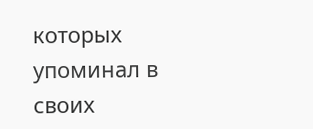которых упоминал в своих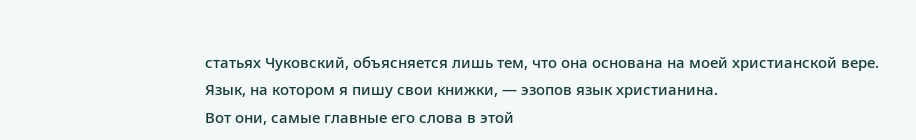статьях Чуковский, объясняется лишь тем, что она основана на моей христианской вере.
Язык, на котором я пишу свои книжки, — эзопов язык христианина.
Вот они, самые главные его слова в этой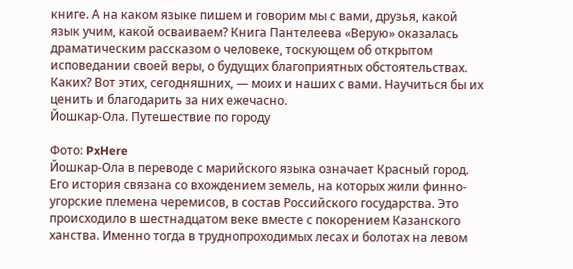книге. А на каком языке пишем и говорим мы с вами, друзья, какой язык учим, какой осваиваем? Книга Пантелеева «Верую» оказалась драматическим рассказом о человеке, тоскующем об открытом исповедании своей веры, о будущих благоприятных обстоятельствах. Каких? Вот этих, сегодняшних, — моих и наших с вами. Научиться бы их ценить и благодарить за них ежечасно.
Йошкар-Ола. Путешествие по городу

Фото: PxHere
Йошкар-Ола в переводе с марийского языка означает Красный город. Его история связана со вхождением земель, на которых жили финно-угорские племена черемисов, в состав Российского государства. Это происходило в шестнадцатом веке вместе с покорением Казанского ханства. Именно тогда в труднопроходимых лесах и болотах на левом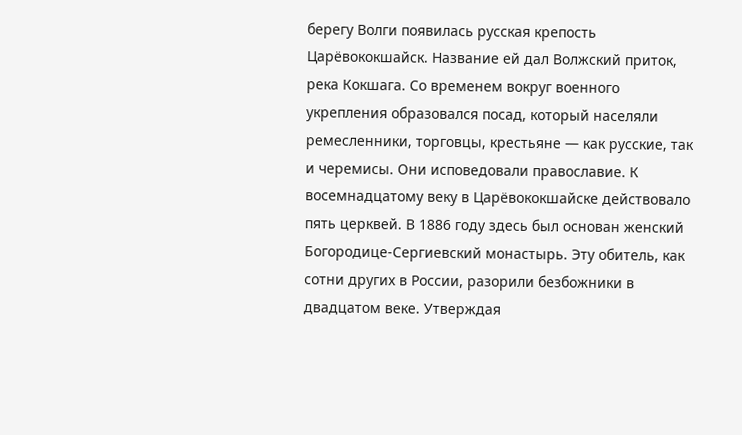берегу Волги появилась русская крепость Царёвококшайск. Название ей дал Волжский приток, река Кокшага. Со временем вокруг военного укрепления образовался посад, который населяли ремесленники, торговцы, крестьяне — как русские, так и черемисы. Они исповедовали православие. К восемнадцатому веку в Царёвококшайске действовало пять церквей. В 1886 году здесь был основан женский Богородице-Сергиевский монастырь. Эту обитель, как сотни других в России, разорили безбожники в двадцатом веке. Утверждая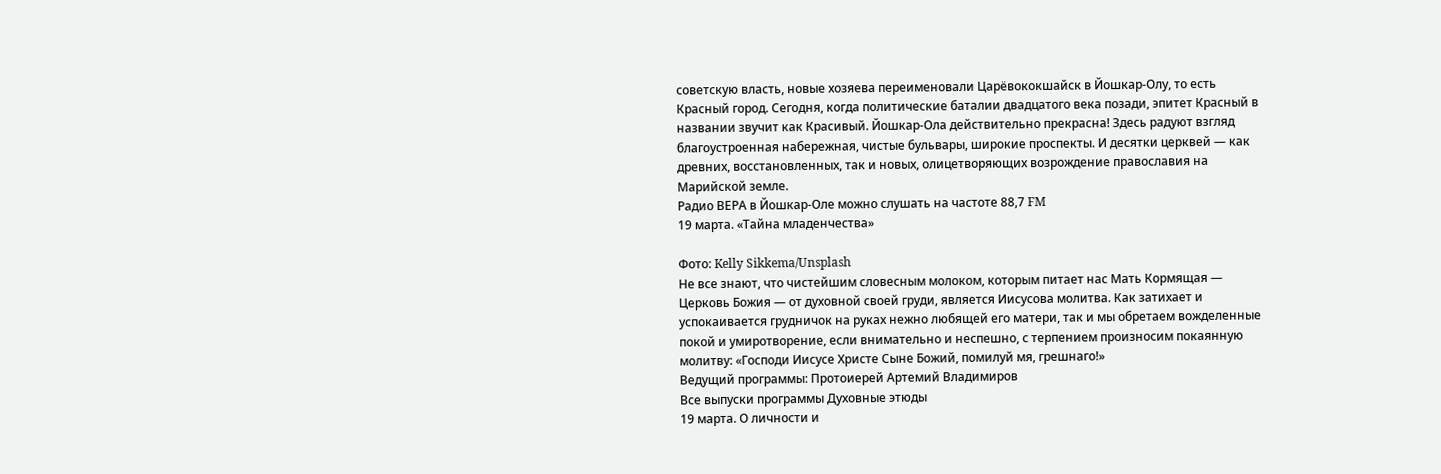советскую власть, новые хозяева переименовали Царёвококшайск в Йошкар-Олу, то есть Красный город. Сегодня, когда политические баталии двадцатого века позади, эпитет Красный в названии звучит как Красивый. Йошкар-Ола действительно прекрасна! Здесь радуют взгляд благоустроенная набережная, чистые бульвары, широкие проспекты. И десятки церквей — как древних, восстановленных, так и новых, олицетворяющих возрождение православия на Марийской земле.
Радио ВЕРА в Йошкар-Оле можно слушать на частоте 88,7 FM
19 марта. «Тайна младенчества»

Фото: Kelly Sikkema/Unsplash
Не все знают, что чистейшим словесным молоком, которым питает нас Мать Кормящая — Церковь Божия — от духовной своей груди, является Иисусова молитва. Как затихает и успокаивается грудничок на руках нежно любящей его матери, так и мы обретаем вожделенные покой и умиротворение, если внимательно и неспешно, с терпением произносим покаянную молитву: «Господи Иисусе Христе Сыне Божий, помилуй мя, грешнаго!»
Ведущий программы: Протоиерей Артемий Владимиров
Все выпуски программы Духовные этюды
19 марта. О личности и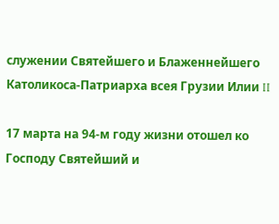служении Святейшего и Блаженнейшего Католикоса-Патриарха всея Грузии Илии II

17 марта на 94-м году жизни отошел ко Господу Святейший и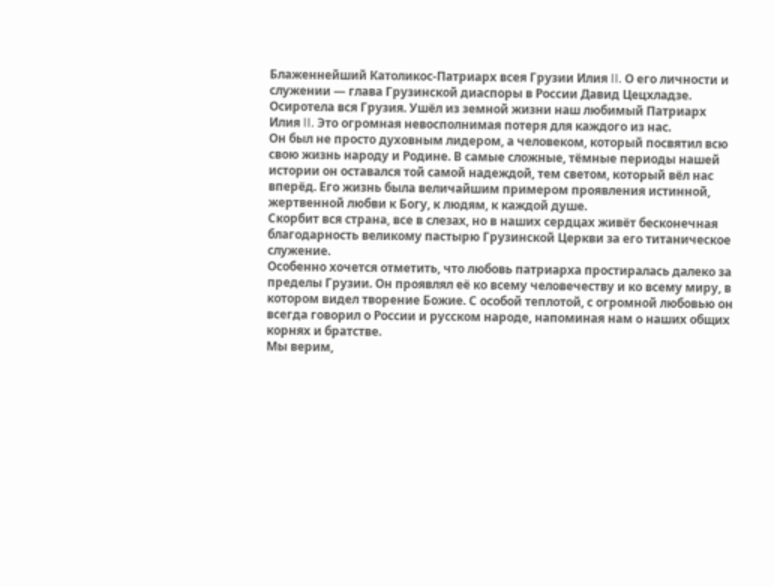Блаженнейший Католикос-Патриарх всея Грузии Илия II. О его личности и служении — глава Грузинской диаспоры в России Давид Цецхладзе.
Осиротела вся Грузия. Ушёл из земной жизни наш любимый Патриарх Илия II. Это огромная невосполнимая потеря для каждого из нас.
Он был не просто духовным лидером, а человеком, который посвятил всю свою жизнь народу и Родине. В самые сложные, тёмные периоды нашей истории он оставался той самой надеждой, тем светом, который вёл нас вперёд. Его жизнь была величайшим примером проявления истинной, жертвенной любви к Богу, к людям, к каждой душе.
Скорбит вся страна, все в слезах, но в наших сердцах живёт бесконечная благодарность великому пастырю Грузинской Церкви за его титаническое служение.
Особенно хочется отметить, что любовь патриарха простиралась далеко за пределы Грузии. Он проявлял её ко всему человечеству и ко всему миру, в котором видел творение Божие. С особой теплотой, с огромной любовью он всегда говорил о России и русском народе, напоминая нам о наших общих корнях и братстве.
Мы верим,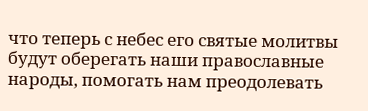что теперь с небес его святые молитвы будут оберегать наши православные народы, помогать нам преодолевать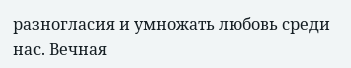разногласия и умножать любовь среди нас. Вечная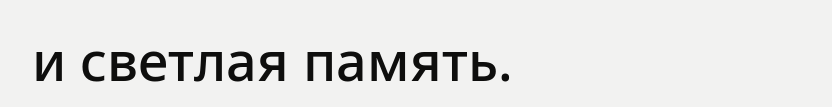и светлая память.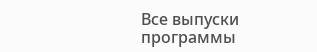Все выпуски программы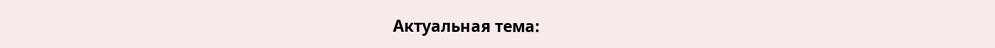Актуальная тема: